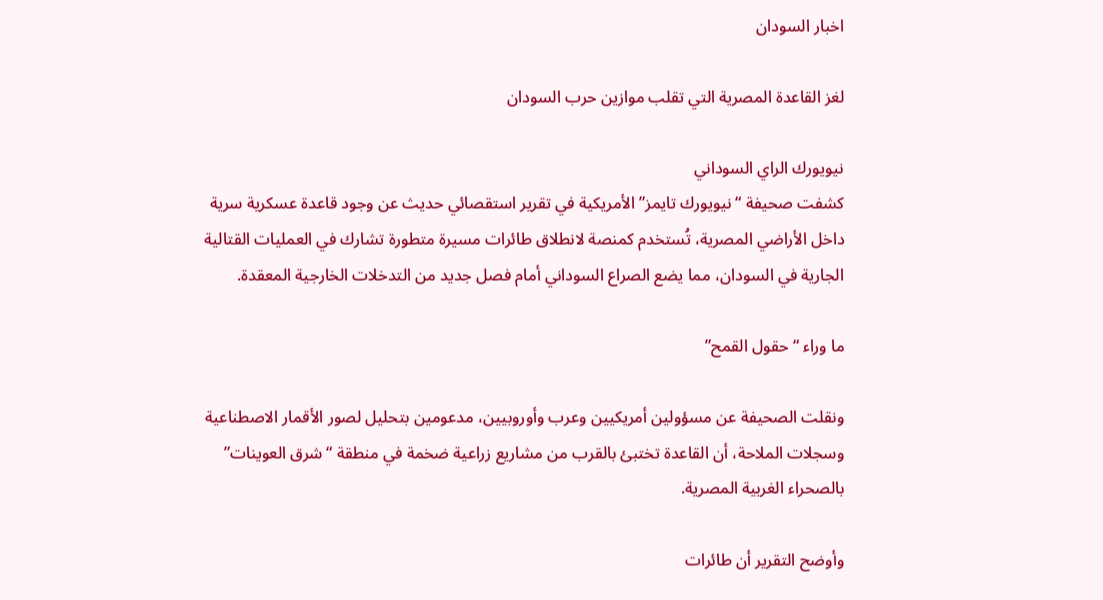اخبار السودان

لغز القاعدة المصرية التي تقلب موازين حرب السودان

نيويورك الراي السوداني
كشفت صحيفة “نيويورك تايمز” الأمريكية في تقرير استقصائي حديث عن وجود قاعدة عسكرية سرية داخل الأراضي المصرية، تُستخدم كمنصة لانطلاق طائرات مسيرة متطورة تشارك في العمليات القتالية الجارية في السودان، مما يضع الصراع السوداني أمام فصل جديد من التدخلات الخارجية المعقدة.

ما وراء “حقول القمح”

ونقلت الصحيفة عن مسؤولين أمريكيين وعرب وأوروبيين، مدعومين بتحليل لصور الأقمار الاصطناعية وسجلات الملاحة، أن القاعدة تختبئ بالقرب من مشاريع زراعية ضخمة في منطقة “شرق العوينات” بالصحراء الغربية المصرية.

وأوضح التقرير أن طائرات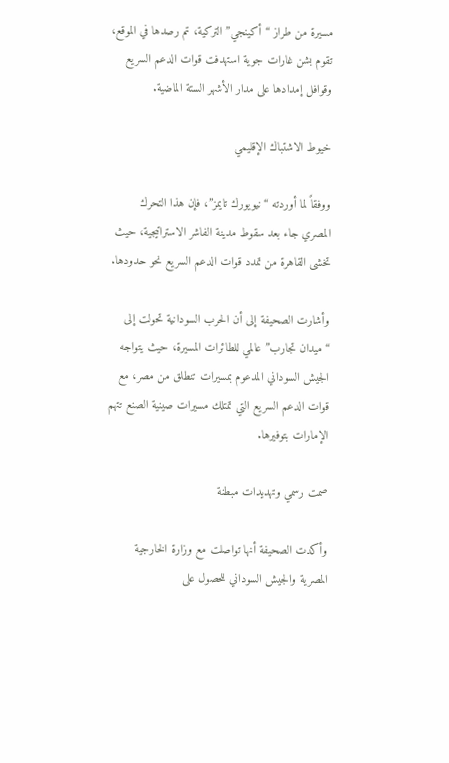مسيرة من طراز “أكينجي” التركية، تم رصدها في الموقع، تقوم بشن غارات جوية استهدفت قوات الدعم السريع وقوافل إمدادها على مدار الأشهر الستة الماضية.

خيوط الاشتباك الإقليمي

ووفقاً لما أوردته “نيويورك تايمز”، فإن هذا التحرك المصري جاء بعد سقوط مدينة الفاشر الاستراتيجية، حيث تخشى القاهرة من تمدد قوات الدعم السريع نحو حدودها.

وأشارت الصحيفة إلى أن الحرب السودانية تحولت إلى “ميدان تجارب” عالمي للطائرات المسيرة، حيث يتواجه الجيش السوداني المدعوم بمسيرات تنطلق من مصر، مع قوات الدعم السريع التي تمتلك مسيرات صينية الصنع تتهم الإمارات بتوفيرها.

صمت رسمي وتهديدات مبطنة

وأكدت الصحيفة أنها تواصلت مع وزارة الخارجية المصرية والجيش السوداني للحصول على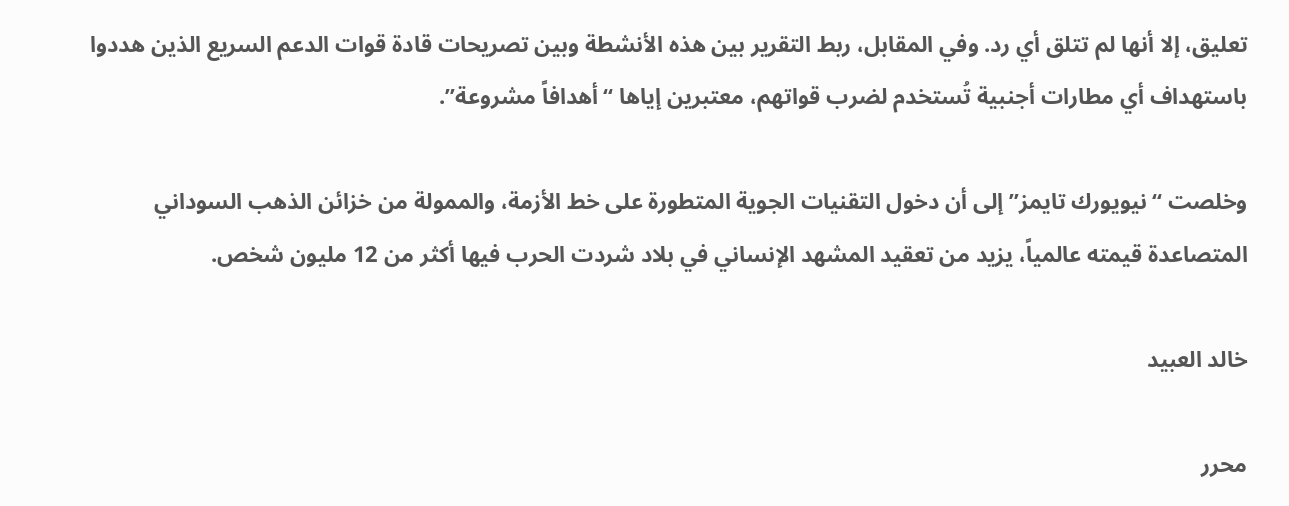تعليق، إلا أنها لم تتلق أي رد. وفي المقابل، ربط التقرير بين هذه الأنشطة وبين تصريحات قادة قوات الدعم السريع الذين هددوا باستهداف أي مطارات أجنبية تُستخدم لضرب قواتهم، معتبرين إياها “أهدافاً مشروعة”.

وخلصت “نيويورك تايمز” إلى أن دخول التقنيات الجوية المتطورة على خط الأزمة، والممولة من خزائن الذهب السوداني المتصاعدة قيمته عالمياً، يزيد من تعقيد المشهد الإنساني في بلاد شردت الحرب فيها أكثر من 12 مليون شخص.

خالد العبيد

محرر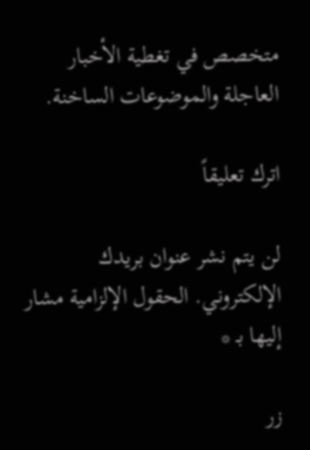متخصص في تغطية الأخبار العاجلة والموضوعات الساخنة.

اترك تعليقاً

لن يتم نشر عنوان بريدك الإلكتروني. الحقول الإلزامية مشار إليها بـ *

زر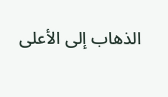الذهاب إلى الأعلى